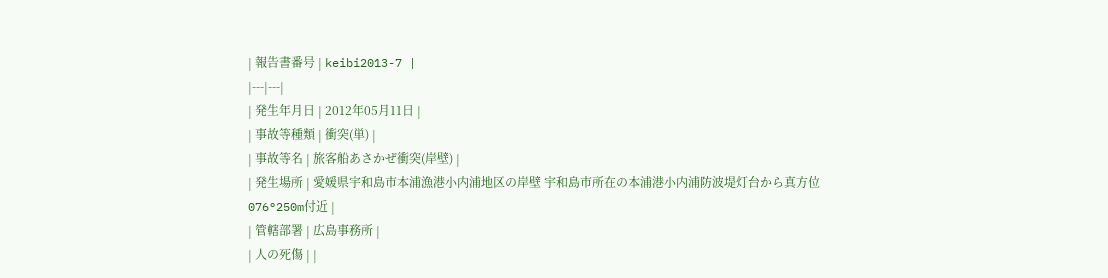| 報告書番号 | keibi2013-7 |
|---|---|
| 発生年月日 | 2012年05月11日 |
| 事故等種類 | 衝突(単) |
| 事故等名 | 旅客船あさかぜ衝突(岸壁) |
| 発生場所 | 愛媛県宇和島市本浦漁港小内浦地区の岸壁 宇和島市所在の本浦港小内浦防波堤灯台から真方位076°250m付近 |
| 管轄部署 | 広島事務所 |
| 人の死傷 | |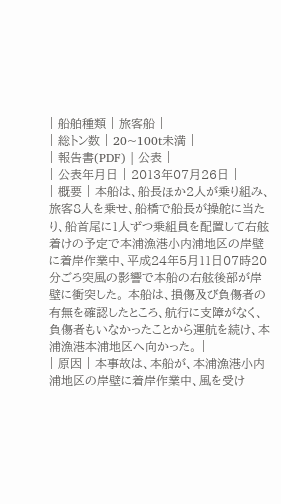| 船舶種類 | 旅客船 |
| 総トン数 | 20~100t未満 |
| 報告書(PDF) | 公表 |
| 公表年月日 | 2013年07月26日 |
| 概要 | 本船は、船長ほか2人が乗り組み、旅客8人を乗せ、船橋で船長が操舵に当たり、船首尾に1人ずつ乗組員を配置して右舷着けの予定で本浦漁港小内浦地区の岸壁に着岸作業中、平成24年5月11日07時20分ごろ突風の影響で本船の右舷後部が岸壁に衝突した。 本船は、損傷及び負傷者の有無を確認したところ、航行に支障がなく、負傷者もいなかったことから運航を続け、本浦漁港本浦地区へ向かった。 |
| 原因 | 本事故は、本船が、本浦漁港小内浦地区の岸壁に着岸作業中、風を受け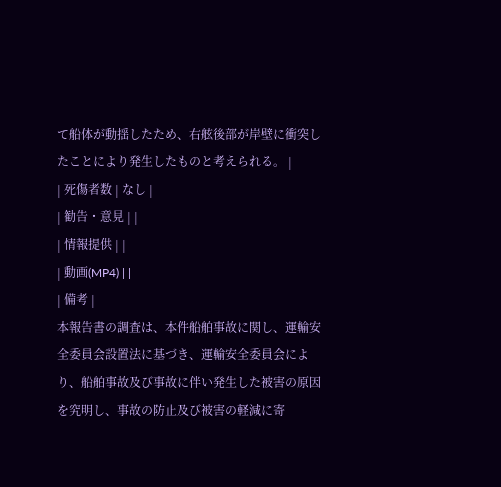て船体が動揺したため、右舷後部が岸壁に衝突したことにより発生したものと考えられる。 |
| 死傷者数 | なし |
| 勧告・意見 | |
| 情報提供 | |
| 動画(MP4) | |
| 備考 |
本報告書の調査は、本件船舶事故に関し、運輸安全委員会設置法に基づき、運輸安全委員会により、船舶事故及び事故に伴い発生した被害の原因を究明し、事故の防止及び被害の軽減に寄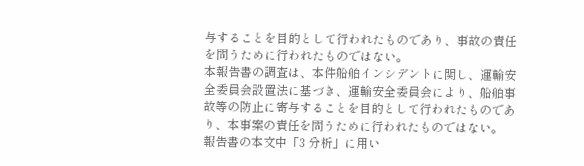与することを目的として行われたものであり、事故の責任を問うために行われたものではない。
本報告書の調査は、本件船舶インシデントに関し、運輸安全委員会設置法に基づき、運輸安全委員会により、船舶事故等の防止に寄与することを目的として行われたものであり、本事案の責任を問うために行われたものではない。
報告書の本文中「3 分析」に用い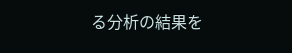る分析の結果を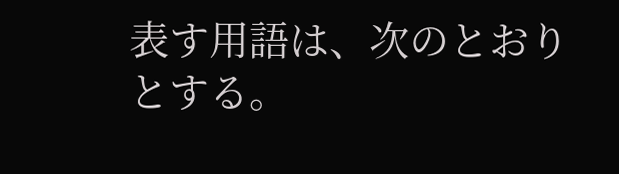表す用語は、次のとおりとする。